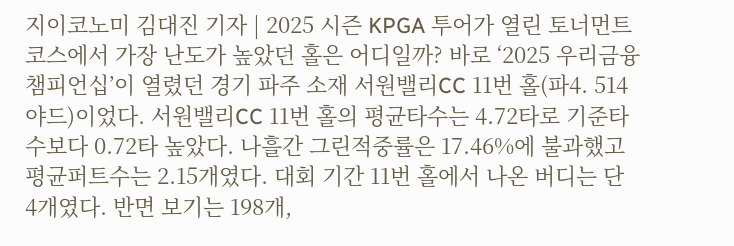지이코노미 김대진 기자 | 2025 시즌 KPGA 투어가 열린 토너먼트 코스에서 가장 난도가 높았던 홀은 어디일까? 바로 ‘2025 우리금융 챔피언십’이 열렸던 경기 파주 소재 서원밸리CC 11번 홀(파4. 514야드)이었다. 서원밸리CC 11번 홀의 평균타수는 4.72타로 기준타수보다 0.72타 높았다. 나흘간 그린적중률은 17.46%에 불과했고 평균퍼트수는 2.15개였다. 대회 기간 11번 홀에서 나온 버디는 단 4개였다. 반면 보기는 198개,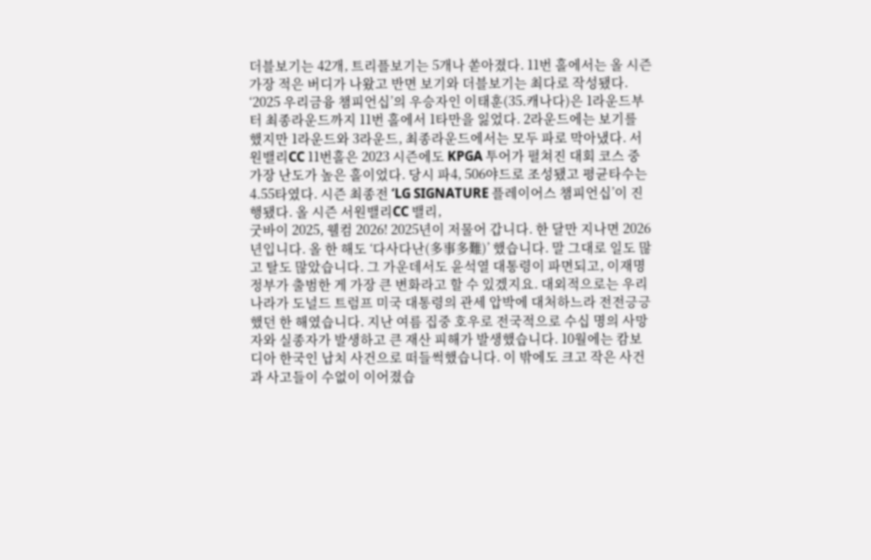더블보기는 42개, 트리플보기는 5개나 쏟아졌다. 11번 홀에서는 올 시즌 가장 적은 버디가 나왔고 반면 보기와 더블보기는 최다로 작성됐다. ‘2025 우리금융 챔피언십’의 우승자인 이태훈(35.캐나다)은 1라운드부터 최종라운드까지 11번 홀에서 1타만을 잃었다. 2라운드에는 보기를 했지만 1라운드와 3라운드, 최종라운드에서는 모두 파로 막아냈다. 서원밸리CC 11번홀은 2023 시즌에도 KPGA 투어가 펼쳐진 대회 코스 중 가장 난도가 높은 홀이었다. 당시 파4, 506야드로 조성됐고 평균타수는 4.55타였다. 시즌 최종전 ‘LG SIGNATURE 플레이어스 챔피언십’이 진행됐다. 올 시즌 서원밸리CC 밸리,
굿바이 2025, 웰컴 2026! 2025년이 저물어 갑니다. 한 달만 지나면 2026년입니다. 올 한 해도 ‘다사다난(多事多難)’ 했습니다. 말 그대로 일도 많고 탈도 많았습니다. 그 가운데서도 윤석열 대통령이 파면되고, 이재명 정부가 출범한 게 가장 큰 변화라고 할 수 있겠지요. 대외적으로는 우리나라가 도널드 트럼프 미국 대통령의 관세 압박에 대처하느라 전전긍긍했던 한 해였습니다. 지난 여름 집중 호우로 전국적으로 수십 명의 사망자와 실종자가 발생하고 큰 재산 피해가 발생했습니다. 10월에는 캄보디아 한국인 납치 사건으로 떠들썩했습니다. 이 밖에도 크고 작은 사건과 사고들이 수없이 이어졌습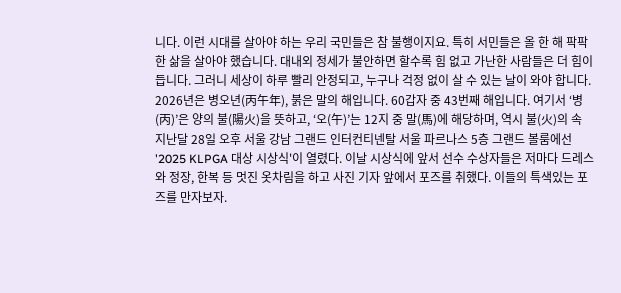니다. 이런 시대를 살아야 하는 우리 국민들은 참 불행이지요. 특히 서민들은 올 한 해 팍팍한 삶을 살아야 했습니다. 대내외 정세가 불안하면 할수록 힘 없고 가난한 사람들은 더 힘이 듭니다. 그러니 세상이 하루 빨리 안정되고, 누구나 걱정 없이 살 수 있는 날이 와야 합니다. 2026년은 병오년(丙午年), 붉은 말의 해입니다. 60갑자 중 43번째 해입니다. 여기서 ‘병(丙)’은 양의 불(陽火)을 뜻하고, ‘오(午)’는 12지 중 말(馬)에 해당하며, 역시 불(火)의 속
지난달 28일 오후 서울 강남 그랜드 인터컨티넨탈 서울 파르나스 5층 그랜드 볼룸에선 '2025 KLPGA 대상 시상식'이 열렸다. 이날 시상식에 앞서 선수 수상자들은 저마다 드레스와 정장, 한복 등 멋진 옷차림을 하고 사진 기자 앞에서 포즈를 취했다. 이들의 특색있는 포즈를 만자보자.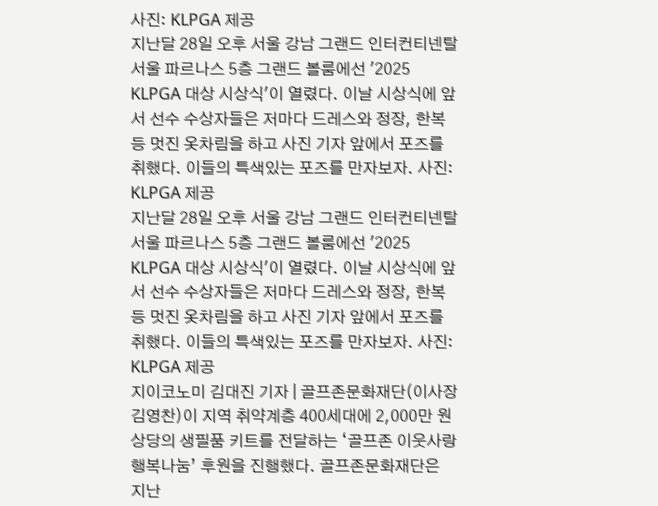사진: KLPGA 제공
지난달 28일 오후 서울 강남 그랜드 인터컨티넨탈 서울 파르나스 5층 그랜드 볼룸에선 '2025 KLPGA 대상 시상식'이 열렸다. 이날 시상식에 앞서 선수 수상자들은 저마다 드레스와 정장, 한복 등 멋진 옷차림을 하고 사진 기자 앞에서 포즈를 취했다. 이들의 특색있는 포즈를 만자보자. 사진: KLPGA 제공
지난달 28일 오후 서울 강남 그랜드 인터컨티넨탈 서울 파르나스 5층 그랜드 볼룸에선 '2025 KLPGA 대상 시상식'이 열렸다. 이날 시상식에 앞서 선수 수상자들은 저마다 드레스와 정장, 한복 등 멋진 옷차림을 하고 사진 기자 앞에서 포즈를 취했다. 이들의 특색있는 포즈를 만자보자. 사진: KLPGA 제공
지이코노미 김대진 기자 | 골프존문화재단(이사장 김영찬)이 지역 취약계층 400세대에 2,000만 원 상당의 생필품 키트를 전달하는 ‘골프존 이웃사랑 행복나눔’ 후원을 진행했다. 골프존문화재단은 지난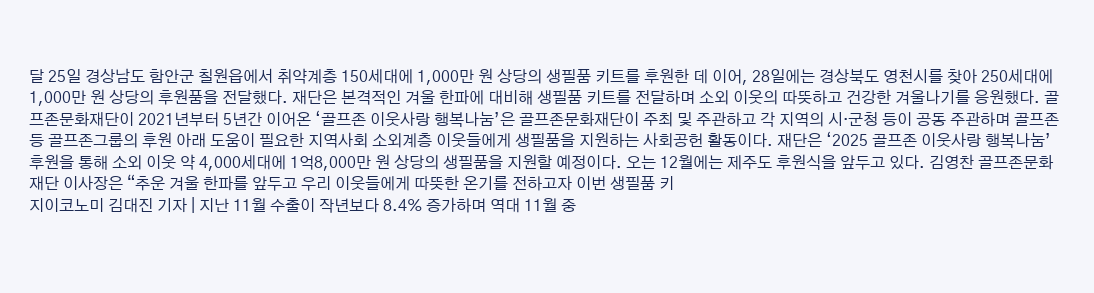달 25일 경상남도 함안군 칠원읍에서 취약계층 150세대에 1,000만 원 상당의 생필품 키트를 후원한 데 이어, 28일에는 경상북도 영천시를 찾아 250세대에 1,000만 원 상당의 후원품을 전달했다. 재단은 본격적인 겨울 한파에 대비해 생필품 키트를 전달하며 소외 이웃의 따뜻하고 건강한 겨울나기를 응원했다. 골프존문화재단이 2021년부터 5년간 이어온 ‘골프존 이웃사랑 행복나눔’은 골프존문화재단이 주최 및 주관하고 각 지역의 시·군청 등이 공동 주관하며 골프존 등 골프존그룹의 후원 아래 도움이 필요한 지역사회 소외계층 이웃들에게 생필품을 지원하는 사회공헌 활동이다. 재단은 ‘2025 골프존 이웃사랑 행복나눔’ 후원을 통해 소외 이웃 약 4,000세대에 1억8,000만 원 상당의 생필품을 지원할 예정이다. 오는 12월에는 제주도 후원식을 앞두고 있다. 김영찬 골프존문화재단 이사장은 “추운 겨울 한파를 앞두고 우리 이웃들에게 따뜻한 온기를 전하고자 이번 생필품 키
지이코노미 김대진 기자 | 지난 11월 수출이 작년보다 8.4% 증가하며 역대 11월 중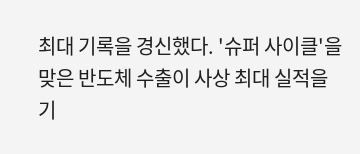최대 기록을 경신했다. '슈퍼 사이클'을 맞은 반도체 수출이 사상 최대 실적을 기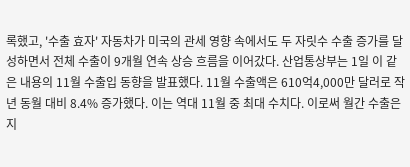록했고, '수출 효자' 자동차가 미국의 관세 영향 속에서도 두 자릿수 수출 증가를 달성하면서 전체 수출이 9개월 연속 상승 흐름을 이어갔다. 산업통상부는 1일 이 같은 내용의 11월 수출입 동향을 발표했다. 11월 수출액은 610억4,000만 달러로 작년 동월 대비 8.4% 증가했다. 이는 역대 11월 중 최대 수치다. 이로써 월간 수출은 지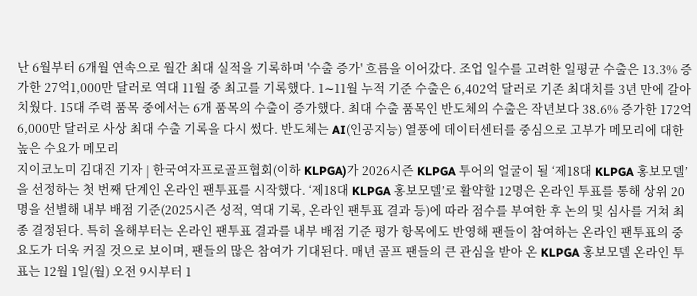난 6월부터 6개월 연속으로 월간 최대 실적을 기록하며 '수출 증가' 흐름을 이어갔다. 조업 일수를 고려한 일평균 수출은 13.3% 증가한 27억1,000만 달러로 역대 11월 중 최고를 기록했다. 1∼11월 누적 기준 수출은 6,402억 달러로 기존 최대치를 3년 만에 갈아치웠다. 15대 주력 품목 중에서는 6개 품목의 수출이 증가했다. 최대 수출 품목인 반도체의 수출은 작년보다 38.6% 증가한 172억6,000만 달러로 사상 최대 수출 기록을 다시 썼다. 반도체는 AI(인공지능) 열풍에 데이터센터를 중심으로 고부가 메모리에 대한 높은 수요가 메모리
지이코노미 김대진 기자 | 한국여자프로골프협회(이하 KLPGA)가 2026시즌 KLPGA 투어의 얼굴이 될 ‘제18대 KLPGA 홍보모델’을 선정하는 첫 번째 단계인 온라인 팬투표를 시작했다. ‘제18대 KLPGA 홍보모델’로 활약할 12명은 온라인 투표를 통해 상위 20명을 선별해 내부 배점 기준(2025시즌 성적, 역대 기록, 온라인 팬투표 결과 등)에 따라 점수를 부여한 후 논의 및 심사를 거쳐 최종 결정된다. 특히 올해부터는 온라인 팬투표 결과를 내부 배점 기준 평가 항목에도 반영해 팬들이 참여하는 온라인 팬투표의 중요도가 더욱 커질 것으로 보이며, 팬들의 많은 참여가 기대된다. 매년 골프 팬들의 큰 관심을 받아 온 KLPGA 홍보모델 온라인 투표는 12월 1일(월) 오전 9시부터 1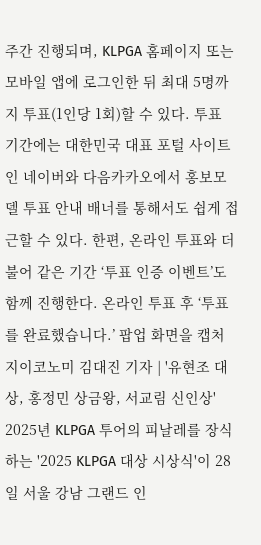주간 진행되며, KLPGA 홈페이지 또는 모바일 앱에 로그인한 뒤 최대 5명까지 투표(1인당 1회)할 수 있다. 투표 기간에는 대한민국 대표 포털 사이트인 네이버와 다음카카오에서 홍보모델 투표 안내 배너를 통해서도 쉽게 접근할 수 있다. 한편, 온라인 투표와 더불어 같은 기간 ‘투표 인증 이벤트’도 함께 진행한다. 온라인 투표 후 ‘투표를 완료했습니다.’ 팝업 화면을 캡처
지이코노미 김대진 기자 | '유현조 대상, 홍정민 상금왕, 서교림 신인상' 2025년 KLPGA 투어의 피날레를 장식하는 '2025 KLPGA 대상 시상식'이 28일 서울 강남 그랜드 인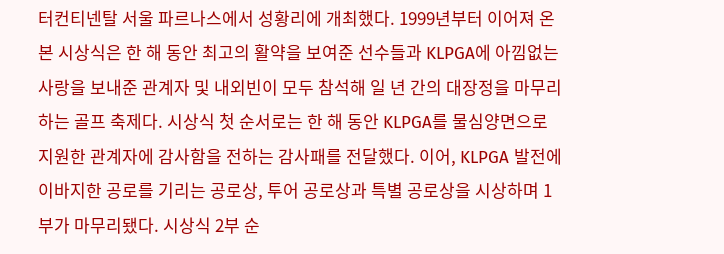터컨티넨탈 서울 파르나스에서 성황리에 개최했다. 1999년부터 이어져 온 본 시상식은 한 해 동안 최고의 활약을 보여준 선수들과 KLPGA에 아낌없는 사랑을 보내준 관계자 및 내외빈이 모두 참석해 일 년 간의 대장정을 마무리하는 골프 축제다. 시상식 첫 순서로는 한 해 동안 KLPGA를 물심양면으로 지원한 관계자에 감사함을 전하는 감사패를 전달했다. 이어, KLPGA 발전에 이바지한 공로를 기리는 공로상, 투어 공로상과 특별 공로상을 시상하며 1부가 마무리됐다. 시상식 2부 순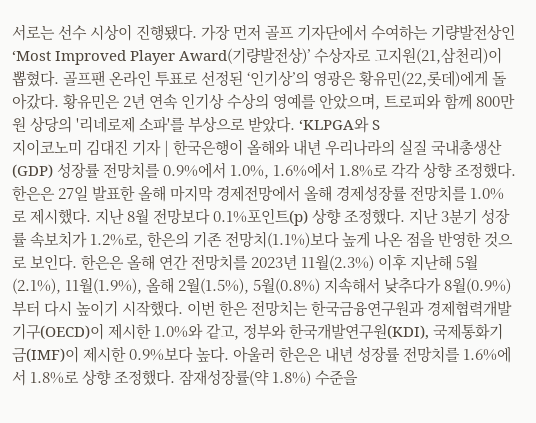서로는 선수 시상이 진행됐다. 가장 먼저 골프 기자단에서 수여하는 기량발전상인 ‘Most Improved Player Award(기량발전상)’ 수상자로 고지원(21,삼천리)이 뽑혔다. 골프팬 온라인 투표로 선정된 ‘인기상’의 영광은 황유민(22,롯데)에게 돌아갔다. 황유민은 2년 연속 인기상 수상의 영예를 안았으며, 트로피와 함께 800만 원 상당의 '리네로제 소파'를 부상으로 받았다. ‘KLPGA와 S
지이코노미 김대진 기자 | 한국은행이 올해와 내년 우리나라의 실질 국내총생산(GDP) 성장률 전망치를 0.9%에서 1.0%, 1.6%에서 1.8%로 각각 상향 조정했다. 한은은 27일 발표한 올해 마지막 경제전망에서 올해 경제성장률 전망치를 1.0%로 제시했다. 지난 8월 전망보다 0.1%포인트(p) 상향 조정했다. 지난 3분기 성장률 속보치가 1.2%로, 한은의 기존 전망치(1.1%)보다 높게 나온 점을 반영한 것으로 보인다. 한은은 올해 연간 전망치를 2023년 11월(2.3%) 이후 지난해 5월(2.1%), 11월(1.9%), 올해 2월(1.5%), 5월(0.8%) 지속해서 낮추다가 8월(0.9%)부터 다시 높이기 시작했다. 이번 한은 전망치는 한국금융연구원과 경제협력개발기구(OECD)이 제시한 1.0%와 같고, 정부와 한국개발연구원(KDI), 국제통화기금(IMF)이 제시한 0.9%보다 높다. 아울러 한은은 내년 성장률 전망치를 1.6%에서 1.8%로 상향 조정했다. 잠재성장률(약 1.8%) 수준을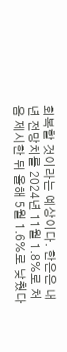회복할 것이라는 예상이다. 한은은 내년 전망치를 2024년 11월 1.8%로 처음 제시한 뒤 올해 5월 1.6%로 낮췄다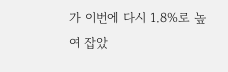가 이번에 다시 1.8%로 높여 잡았